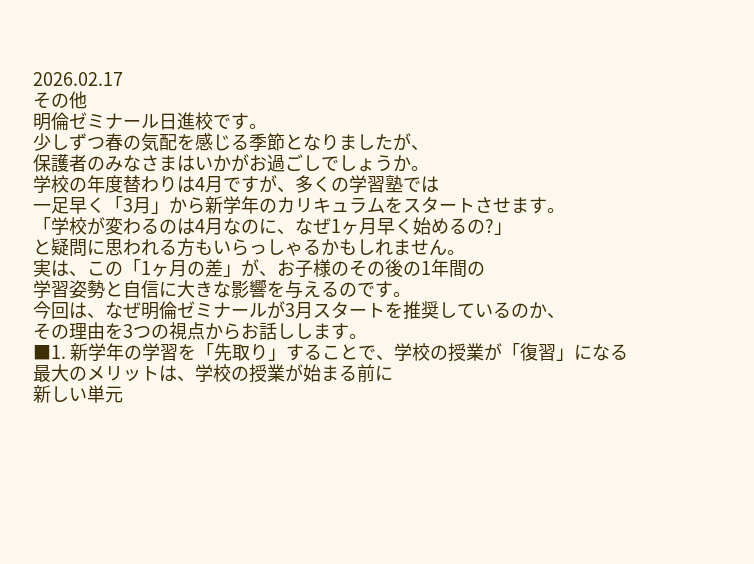2026.02.17
その他
明倫ゼミナール日進校です。
少しずつ春の気配を感じる季節となりましたが、
保護者のみなさまはいかがお過ごしでしょうか。
学校の年度替わりは4月ですが、多くの学習塾では
一足早く「3月」から新学年のカリキュラムをスタートさせます。
「学校が変わるのは4月なのに、なぜ1ヶ月早く始めるの?」
と疑問に思われる方もいらっしゃるかもしれません。
実は、この「1ヶ月の差」が、お子様のその後の1年間の
学習姿勢と自信に大きな影響を与えるのです。
今回は、なぜ明倫ゼミナールが3月スタートを推奨しているのか、
その理由を3つの視点からお話しします。
■1. 新学年の学習を「先取り」することで、学校の授業が「復習」になる
最大のメリットは、学校の授業が始まる前に
新しい単元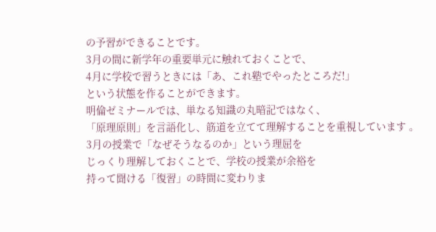の予習ができることです。
3月の間に新学年の重要単元に触れておくことで、
4月に学校で習うときには「あ、これ塾でやったところだ!」
という状態を作ることができます。
明倫ゼミナールでは、単なる知識の丸暗記ではなく、
「原理原則」を言語化し、筋道を立てて理解することを重視しています 。
3月の授業で「なぜそうなるのか」という理屈を
じっくり理解しておくことで、学校の授業が余裕を
持って聞ける「復習」の時間に変わりま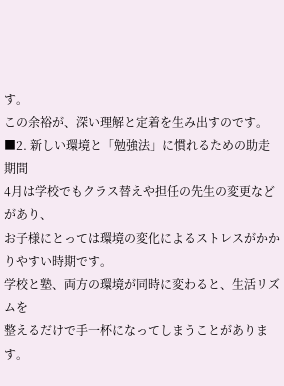す。
この余裕が、深い理解と定着を生み出すのです。
■2. 新しい環境と「勉強法」に慣れるための助走期間
4月は学校でもクラス替えや担任の先生の変更などがあり、
お子様にとっては環境の変化によるストレスがかかりやすい時期です。
学校と塾、両方の環境が同時に変わると、生活リズムを
整えるだけで手一杯になってしまうことがあります。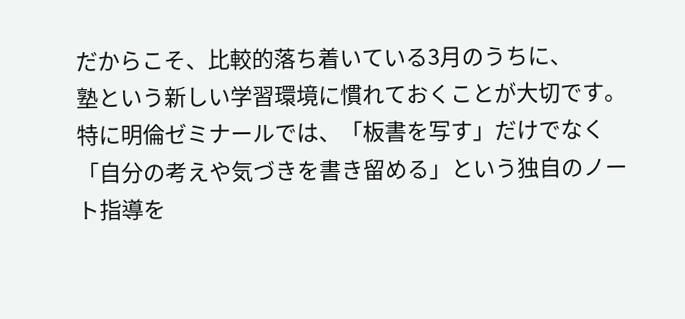だからこそ、比較的落ち着いている3月のうちに、
塾という新しい学習環境に慣れておくことが大切です。
特に明倫ゼミナールでは、「板書を写す」だけでなく
「自分の考えや気づきを書き留める」という独自のノート指導を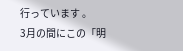行っています 。
3月の間にこの「明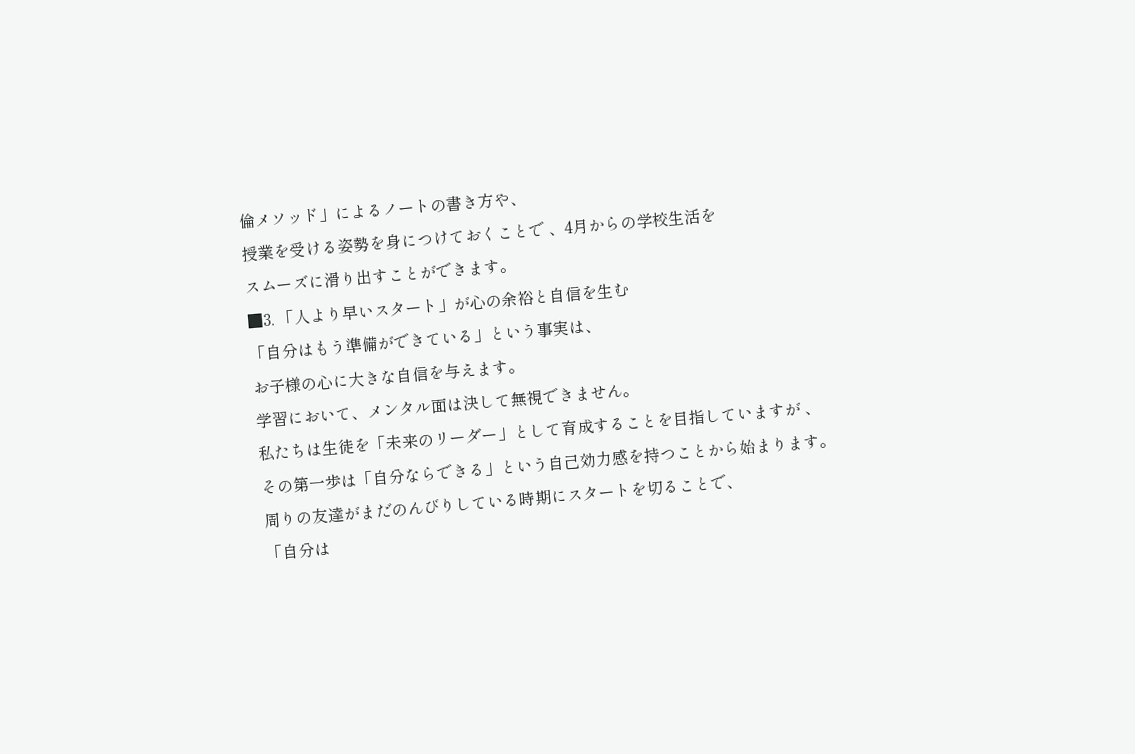倫メソッド」によるノートの書き方や、
授業を受ける姿勢を身につけておくことで 、4月からの学校生活を
スムーズに滑り出すことができます。
■3. 「人より早いスタート」が心の余裕と自信を生む
「自分はもう準備ができている」という事実は、
お子様の心に大きな自信を与えます。
学習において、メンタル面は決して無視できません。
私たちは生徒を「未来のリーダー」として育成することを目指していますが 、
その第一歩は「自分ならできる」という自己効力感を持つことから始まります。
周りの友達がまだのんびりしている時期にスタートを切ることで、
「自分は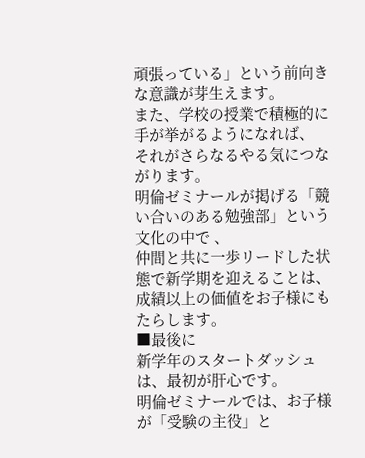頑張っている」という前向きな意識が芽生えます。
また、学校の授業で積極的に手が挙がるようになれば、
それがさらなるやる気につながります。
明倫ゼミナールが掲げる「競い合いのある勉強部」という文化の中で 、
仲間と共に一歩リードした状態で新学期を迎えることは、
成績以上の価値をお子様にもたらします。
■最後に
新学年のスタートダッシュは、最初が肝心です。
明倫ゼミナールでは、お子様が「受験の主役」と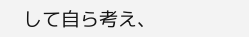して自ら考え、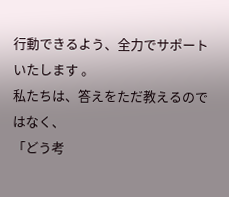行動できるよう、全力でサポートいたします 。
私たちは、答えをただ教えるのではなく、
「どう考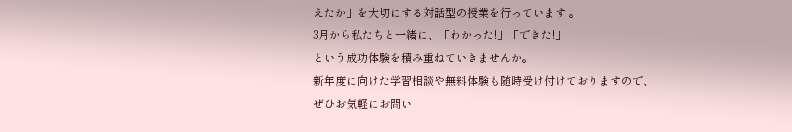えたか」を大切にする対話型の授業を行っています 。
3月から私たちと一緒に、「わかった!」「できた!」
という成功体験を積み重ねていきませんか。
新年度に向けた学習相談や無料体験も随時受け付けておりますので、
ぜひお気軽にお問い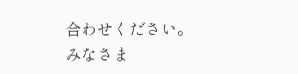合わせください。
みなさま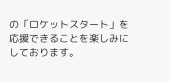の「ロケットスタート」を応援できることを楽しみにしております。